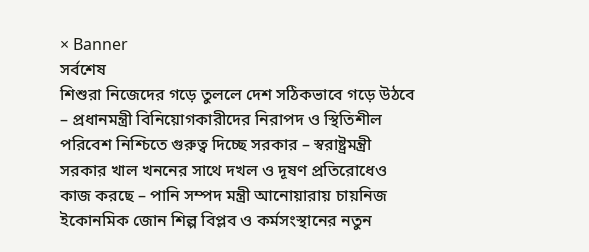× Banner
সর্বশেষ
শিশুরা নিজেদের গড়ে তুললে দেশ সঠিকভাবে গড়ে উঠবে – প্রধানমন্ত্রী বিনিয়োগকারীদের নিরাপদ ও স্থিতিশীল পরিবেশ নিশ্চিতে গুরুত্ব দিচ্ছে সরকার – স্বরাষ্ট্রমন্ত্রী সরকার খাল খননের সাথে দখল ও দূষণ প্রতিরোধেও কাজ করছে – পানি সম্পদ মন্ত্রী আনোয়ারায় চায়নিজ ইকোনমিক জোন শিল্প বিপ্লব ও কর্মসংস্থানের নতুন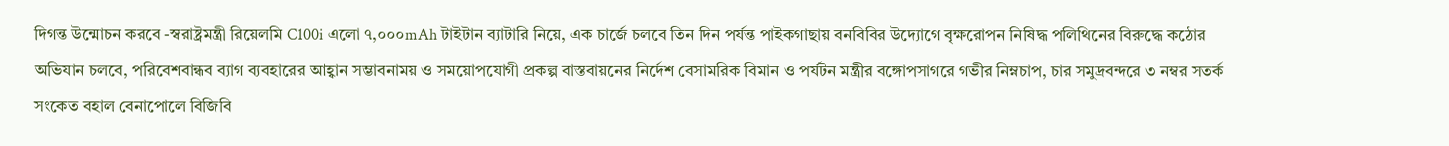দিগন্ত উন্মোচন করবে -স্বরাষ্ট্রমন্ত্রী রিয়েলমি C100i এলো ৭,০০০mAh টাইটান ব্যাটারি নিয়ে, এক চার্জে চলবে তিন দিন পর্যন্ত পাইকগাছায় বনবিবির উদ্যোগে বৃক্ষরোপন নিষিদ্ধ পলিথিনের বিরুদ্ধে কঠোর অভিযান চলবে, পরিবেশবান্ধব ব্যাগ ব্যবহারের আহ্বান সম্ভাবনাময় ও সময়োপযোগী প্রকল্প বাস্তবায়নের নির্দেশ বেসামরিক বিমান ও পর্যটন মন্ত্রীর বঙ্গোপসাগরে গভীর নিম্নচাপ, চার সমুদ্রবন্দরে ৩ নম্বর সতর্ক সংকেত বহাল বেনাপোলে বিজিবি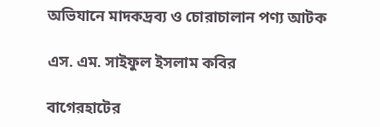অভিযানে মাদকদ্রব্য ও চোরাচালান পণ্য আটক

এস. এম. সাইফুল ইসলাম কবির

বাগেরহাটের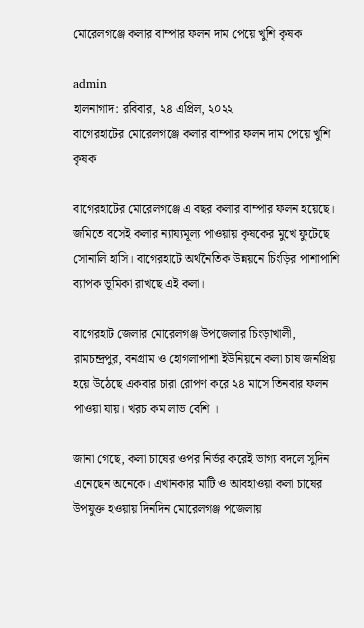মোরেলগঞ্জে কলার বাম্পার ফলন দাম পেয়ে খুশি কৃষক

admin
হালনাগাদ: রবিবার, ২৪ এপ্রিল, ২০২২
বাগেরহাটের মোরেলগঞ্জে কলার বাম্পার ফলন দাম পেয়ে খুশি কৃষক

বাগেরহাটের মোরেলগঞ্জে এ বছর কলার বাম্পার ফলন হয়েছে। জমিতে বসেই কলার ন্যায্যমূল্য পাওয়ায় কৃষকের মুখে ফুটেছে সোনালি হাসি। বাগেরহাটে অর্থনৈতিক উন্নয়নে চিংড়ির পাশাপাশি ব্যাপক ভূমিকা রাখছে এই কলা।

বাগেরহাট জেলার মোরেলগঞ্জ উপজেলার চিংড়াখালী, রামচন্দ্রপুর, বনগ্রাম ও হোগলাপাশা ইউনিয়নে কলা চাষ জনপ্রিয় হয়ে উঠেছে একবার চারা রোপণ করে ২৪ মাসে তিনবার ফলন পাওয়া যায়। খরচ কম লাভ বেশি ।

জানা গেছে, কলা চাষের ওপর নির্ভর করেই ভাগ্য বদলে সুদিন এনেছেন অনেকে। এখানকার মাটি ও আবহাওয়া কলা চাষের উপযুক্ত হওয়ায় দিনদিন মোরেলগঞ্জ পজেলায়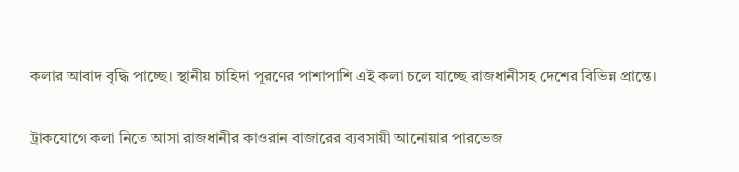কলার আবাদ বৃদ্ধি পাচ্ছে। স্থানীয় চাহিদা পূরণের পাশাপাশি এই কলা চলে যাচ্ছে রাজধানীসহ দেশের বিভিন্ন প্রান্তে।

ট্রাকযোগে কলা নিতে আসা রাজধানীর কাওরান বাজারের ব্যবসায়ী আনোয়ার পারভেজ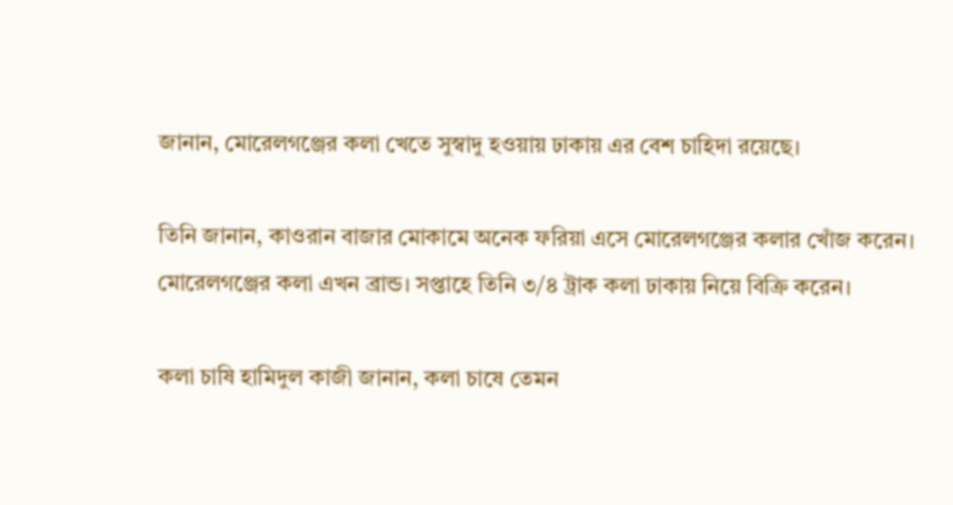জানান, মোরেলগঞ্জের কলা খেতে সুস্বাদু হওয়ায় ঢাকায় এর বেশ চাহিদা রয়েছে।

তিনি জানান, কাওরান বাজার মোকামে অনেক ফরিয়া এসে মোরেলগঞ্জের কলার খোঁজ করেন। মোরেলগঞ্জের কলা এখন ব্রান্ড। সপ্তাহে তিনি ৩/৪ ট্রাক কলা ঢাকায় নিয়ে বিক্রি করেন।

কলা চাষি হামিদুল কাজী জানান, কলা চাষে তেমন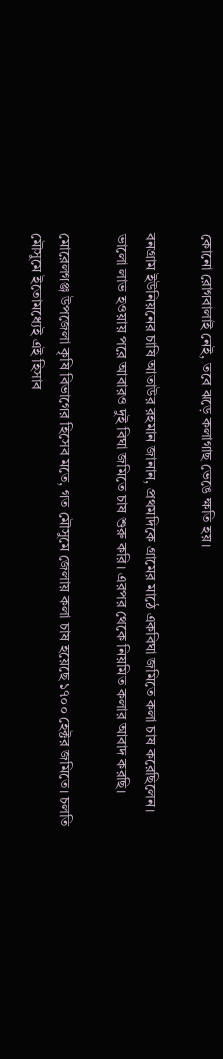কোনো রোগবালাই নেই, তবে ঝড়ে কলাগাছ ভেঙে ক্ষতি হয়।

বনগ্রাম ইউনিয়নের চাষি আতাউর রহমান জানান, প্রথমদিকে গ্রামের মাঠে একবিঘা জমিতে কলা চাষ করেছিলেন। ভালো লাভ হওয়ায় পরে আবারও দুই বিঘা জমিতে চাষ শুরু করি। এরপর থেকে নিয়মিত কলার আবাদ করছি।

মোরেলগঞ্জ উপজেলা কৃষি বিভাগের হিসেব মতে, গত মৌসুমে জেলায় কলা চাষ হয়েছে ১৭০০ হেক্টর জমিতে। চলতি মৌসুমে ইতোমধ্যেই এই হিসাব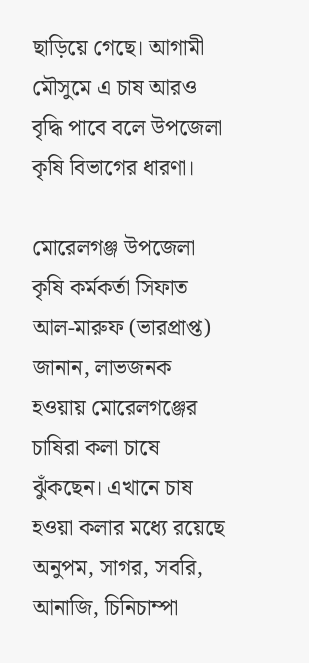ছাড়িয়ে গেছে। আগামী মৌসুমে এ চাষ আরও বৃদ্ধি পাবে বলে উপজেলা কৃষি বিভাগের ধারণা।

মোরেলগঞ্জ উপজেলা কৃষি কর্মকর্তা সিফাত আল-মারুফ (ভারপ্রাপ্ত) জানান, লাভজনক হওয়ায় মোরেলগঞ্জের চাষিরা কলা চাষে ঝুঁকছেন। এখানে চাষ হওয়া কলার মধ্যে রয়েছে অনুপম, সাগর, সবরি, আনাজি, চিনিচাম্পা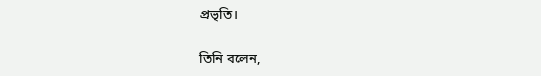প্রভৃতি।

তিনি বলেন,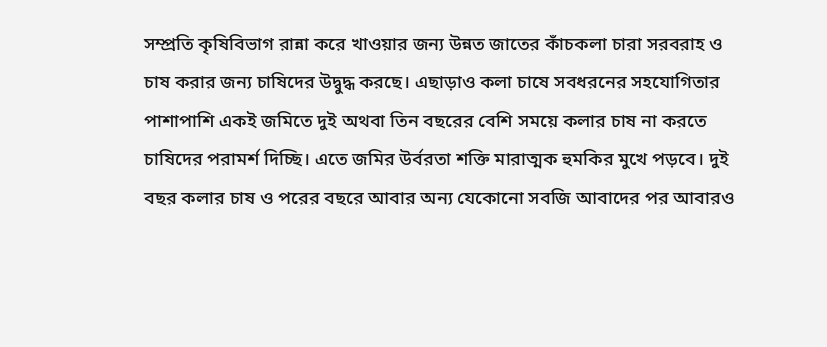সম্প্রতি কৃষিবিভাগ রান্না করে খাওয়ার জন্য উন্নত জাতের কাঁচকলা চারা সরবরাহ ও চাষ করার জন্য চাষিদের উদ্বুদ্ধ করছে। এছাড়াও কলা চাষে সবধরনের সহযোগিতার পাশাপাশি একই জমিতে দুই অথবা তিন বছরের বেশি সময়ে কলার চাষ না করতে চাষিদের পরামর্শ দিচ্ছি। এতে জমির উর্বরতা শক্তি মারাত্মক হুমকির মুখে পড়বে। দুই বছর কলার চাষ ও পরের বছরে আবার অন্য যেকোনো সবজি আবাদের পর আবারও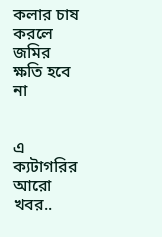কলার চাষ করলে জমির ক্ষতি হবে না


এ ক্যটাগরির আরো খবর..